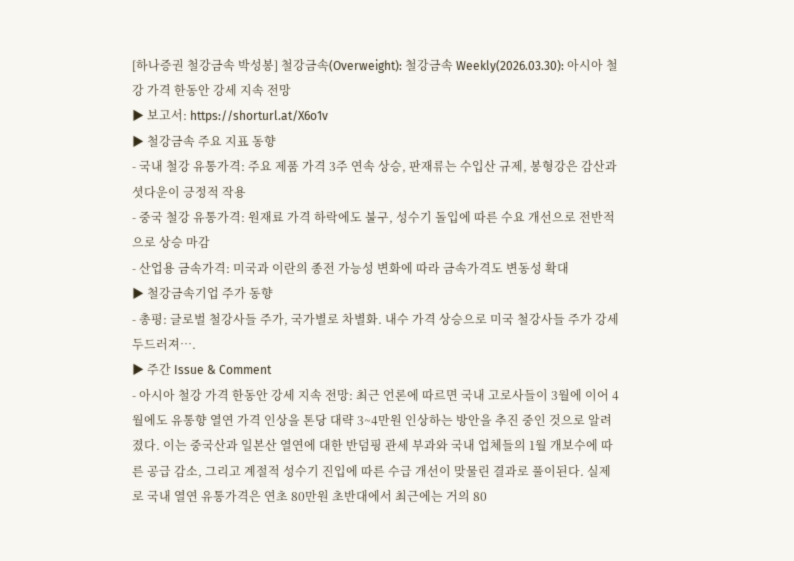[하나증권 철강금속 박성봉] 철강금속(Overweight): 철강금속 Weekly(2026.03.30): 아시아 철강 가격 한동안 강세 지속 전망
▶ 보고서: https://shorturl.at/X6o1v
▶ 철강금속 주요 지표 동향
- 국내 철강 유통가격: 주요 제품 가격 3주 연속 상승, 판재류는 수입산 규제, 봉형강은 감산과 셧다운이 긍정적 작용
- 중국 철강 유통가격: 원재료 가격 하락에도 불구, 성수기 돌입에 따른 수요 개선으로 전반적으로 상승 마감
- 산업용 금속가격: 미국과 이란의 종전 가능성 변화에 따라 금속가격도 변동성 확대
▶ 철강금속기업 주가 동향
- 총평: 글로벌 철강사들 주가, 국가별로 차별화. 내수 가격 상승으로 미국 철강사들 주가 강세 두드러져….
▶ 주간 Issue & Comment
- 아시아 철강 가격 한동안 강세 지속 전망: 최근 언론에 따르면 국내 고로사들이 3월에 이어 4월에도 유통향 열연 가격 인상을 톤당 대략 3~4만원 인상하는 방안을 추진 중인 것으로 알려졌다. 이는 중국산과 일본산 열연에 대한 반덤핑 관세 부과와 국내 업체들의 1월 개보수에 따른 공급 감소, 그리고 계절적 성수기 진입에 따른 수급 개선이 맞물린 결과로 풀이된다. 실제로 국내 열연 유통가격은 연초 80만원 초반대에서 최근에는 거의 80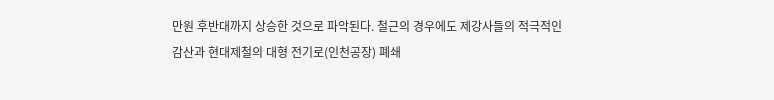만원 후반대까지 상승한 것으로 파악된다. 철근의 경우에도 제강사들의 적극적인 감산과 현대제철의 대형 전기로(인천공장) 폐쇄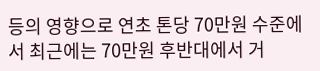등의 영향으로 연초 톤당 70만원 수준에서 최근에는 70만원 후반대에서 거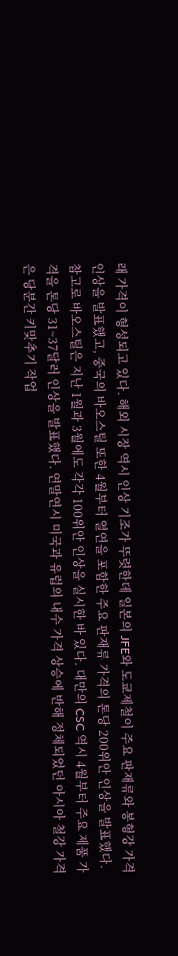래 가격이 형성되고 있다. 해외 시장 역시 인상 기조가 뚜렷한데 일본의 JFE와 도쿄제철이 주요 판재류와 봉형강 가격 인상을 발표했고, 중국의 바오스틸 또한 4월부터 열연을 포함한 주요 판재류 가격의 톤당 200위안 인상을 발표했다. 참고로 바오스틸은 지난 1월과 3월에도 각각 100위안 인상을 실시한 바 있다. 대만의 CSC 역시 4월부터 주요 제품 가격을 톤당 31~37달러 인상을 발표했다. 연말연시 미국과 유럽의 내수 가격 상승에 반해 정체되었던 아시아 철강 가격은 당분간 키맞추기 작업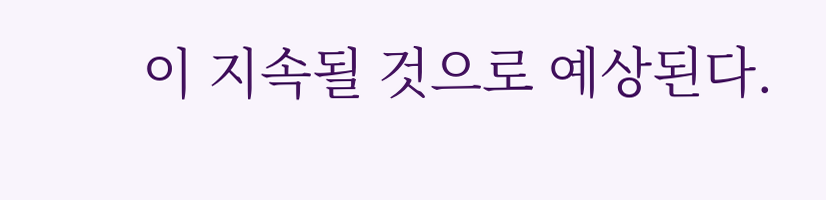이 지속될 것으로 예상된다.